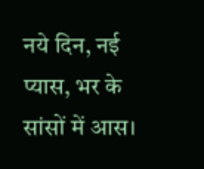नये दिन, नई प्यास, भर के सांसों में आस।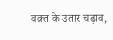वक़्त के उतार चढ़ाव,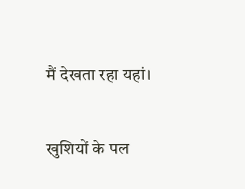मैं देखता रहा यहां।

खुशियों के पल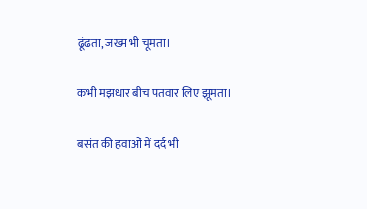ढूंढता, जख्म भी चूमता।

कभी मझधार बीच पतवार लिए झूमता।

बसंत की हवाओं में दर्द भी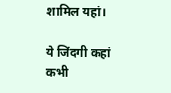शामिल यहां।

ये जिंदगी कहां कभी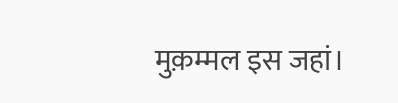मुक़म्मल इस जहां।